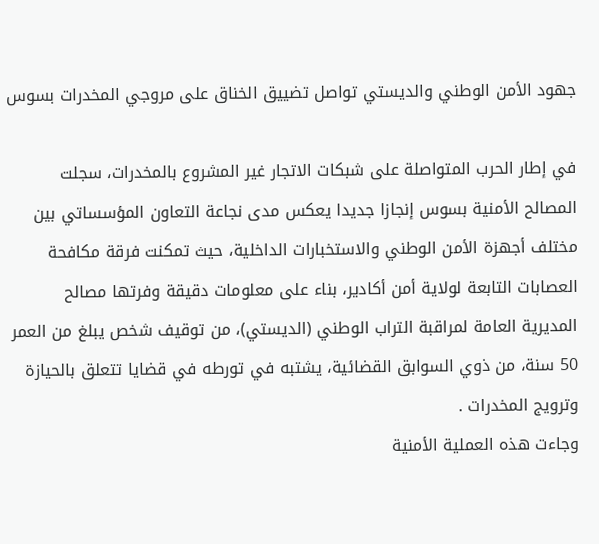جهود الأمن الوطني والديستي تواصل تضييق الخناق على مروجي المخدرات بسوس

في إطار الحرب المتواصلة على شبكات الاتجار غير المشروع بالمخدرات، سجلت المصالح الأمنية بسوس إنجازا جديدا يعكس مدى نجاعة التعاون المؤسساتي بين مختلف أجهزة الأمن الوطني والاستخبارات الداخلية، حيث تمكنت فرقة مكافحة العصابات التابعة لولاية أمن أكادير، بناء على معلومات دقيقة وفرتها مصالح المديرية العامة لمراقبة التراب الوطني (الديستي)، من توقيف شخص يبلغ من العمر 50 سنة، من ذوي السوابق القضائية، يشتبه في تورطه في قضايا تتعلق بالحيازة وترويج المخدرات .
وجاءت هذه العملية الأمنية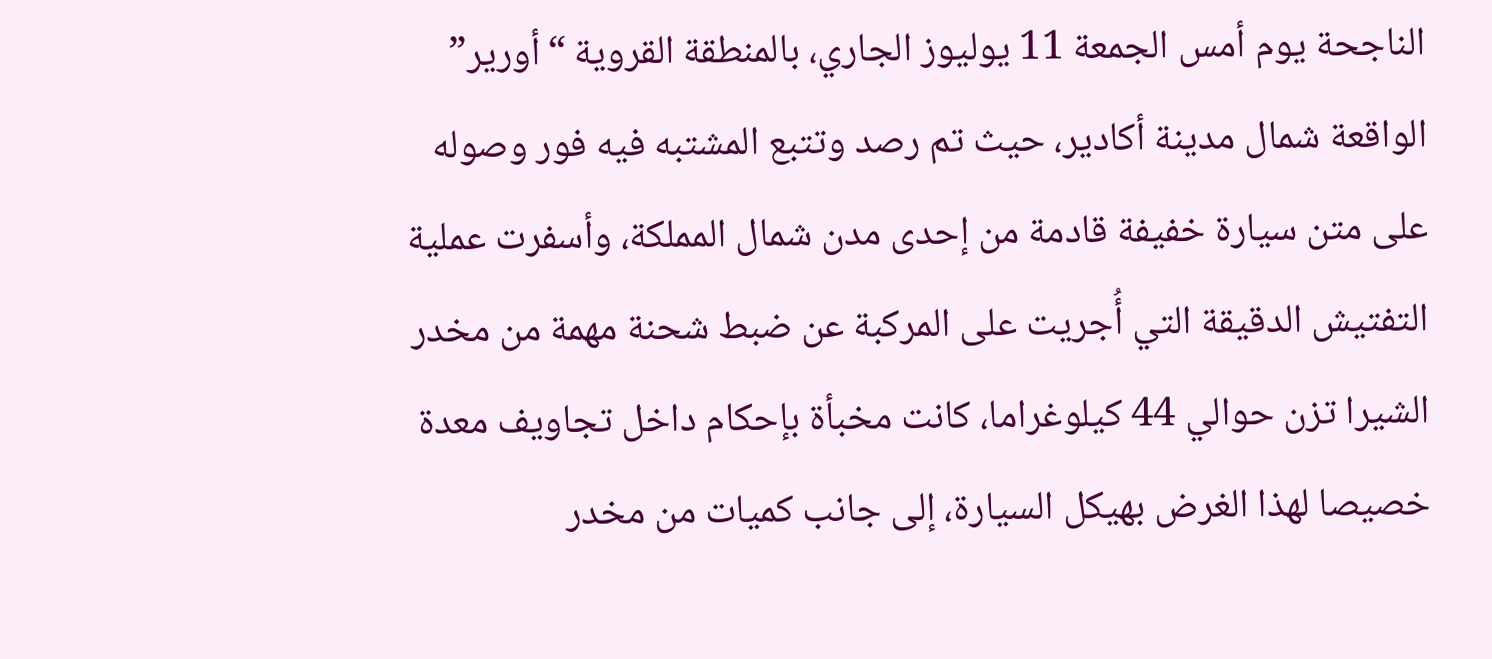الناجحة يوم أمس الجمعة 11 يوليوز الجاري، بالمنطقة القروية “أورير” الواقعة شمال مدينة أكادير، حيث تم رصد وتتبع المشتبه فيه فور وصوله على متن سيارة خفيفة قادمة من إحدى مدن شمال المملكة، وأسفرت عملية التفتيش الدقيقة التي أُجريت على المركبة عن ضبط شحنة مهمة من مخدر الشيرا تزن حوالي 44 كيلوغراما، كانت مخبأة بإحكام داخل تجاويف معدة خصيصا لهذا الغرض بهيكل السيارة، إلى جانب كميات من مخدر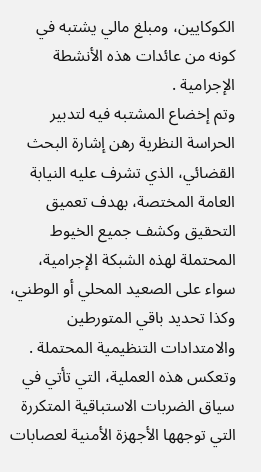الكوكايين، ومبلغ مالي يشتبه في كونه من عائدات هذه الأنشطة الإجرامية .
وتم إخضاع المشتبه فيه لتدبير الحراسة النظرية رهن إشارة البحث القضائي، الذي تشرف عليه النيابة العامة المختصة، بهدف تعميق التحقيق وكشف جميع الخيوط المحتملة لهذه الشبكة الإجرامية، سواء على الصعيد المحلي أو الوطني، وكذا تحديد باقي المتورطين والامتدادات التنظيمية المحتملة .
وتعكس هذه العملية، التي تأتي في سياق الضربات الاستباقية المتكررة التي توجهها الأجهزة الأمنية لعصابات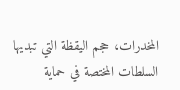المخدرات، حجم اليقظة التي تبديها السلطات المختصة في حماية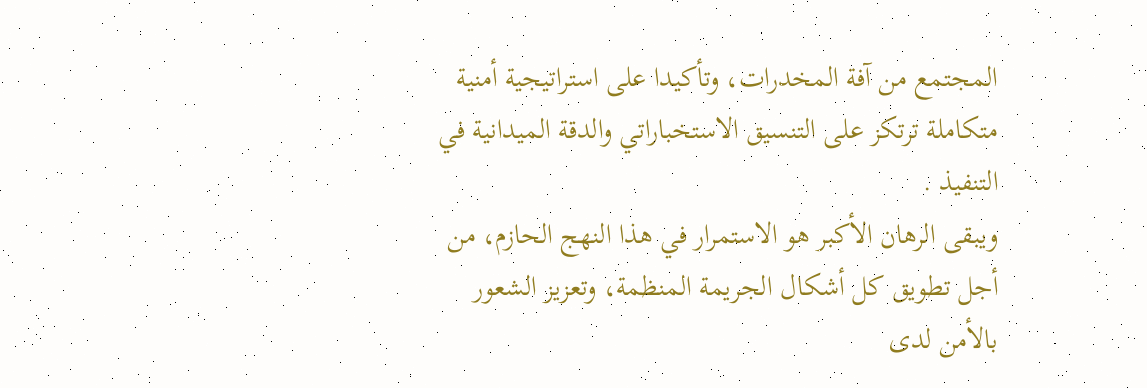المجتمع من آفة المخدرات، وتأكيدا على استراتيجية أمنية متكاملة ترتكز على التنسيق الاستخباراتي والدقة الميدانية في التنفيذ .
ويبقى الرهان الأكبر هو الاستمرار في هذا النهج الحازم، من أجل تطويق كل أشكال الجريمة المنظمة، وتعزيز الشعور بالأمن لدى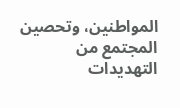المواطنين، وتحصين المجتمع من التهديدات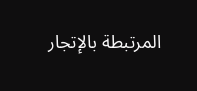المرتبطة بالإتجار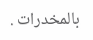بالمخدرات .